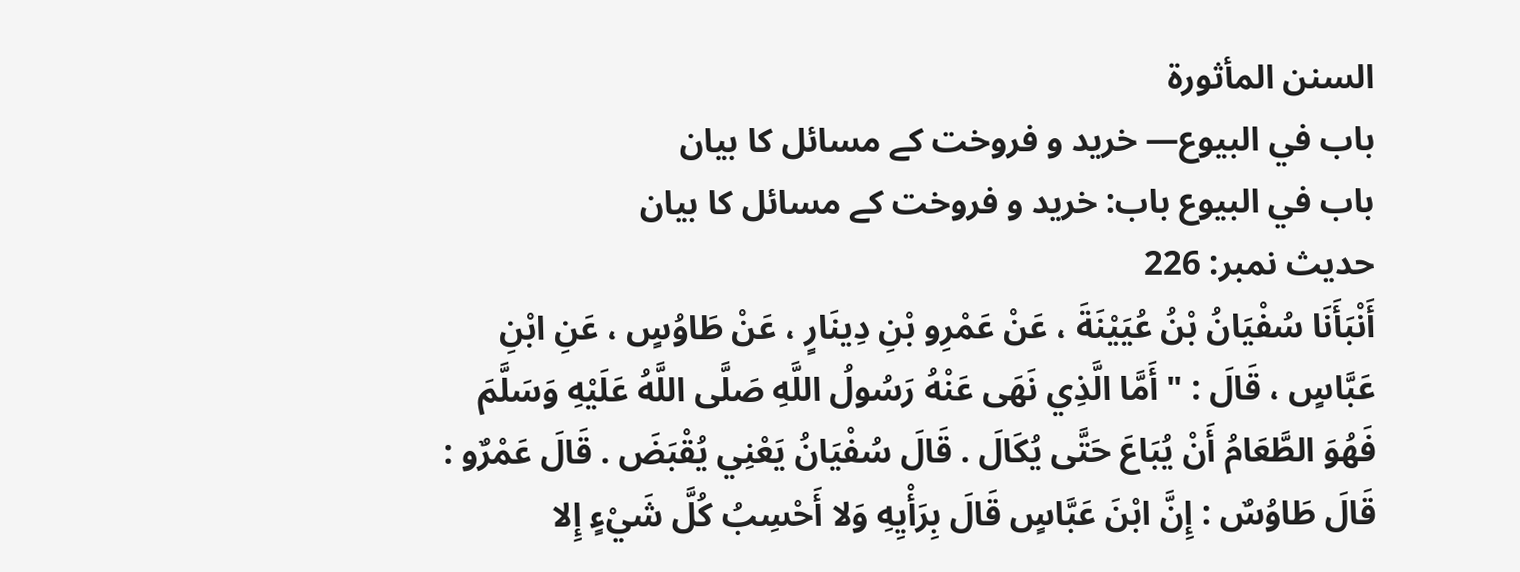السنن المأثورة
باب في البيوع— خرید و فروخت کے مسائل کا بیان
باب في البيوع باب: خرید و فروخت کے مسائل کا بیان
حدیث نمبر: 226
أَنْبَأَنَا سُفْيَانُ بْنُ عُيَيْنَةَ ، عَنْ عَمْرِو بْنِ دِينَارٍ ، عَنْ طَاوُسٍ ، عَنِ ابْنِ عَبَّاسٍ ، قَالَ : " أَمَّا الَّذِي نَهَى عَنْهُ رَسُولُ اللَّهِ صَلَّى اللَّهُ عَلَيْهِ وَسَلَّمَ فَهُوَ الطَّعَامُ أَنْ يُبَاعَ حَتَّى يُكَالَ . قَالَ سُفْيَانُ يَعْنِي يُقْبَضَ . قَالَ عَمْرٌو : قَالَ طَاوُسٌ : إِنَّ ابْنَ عَبَّاسٍ قَالَ بِرَأْيِهِ وَلا أَحْسِبُ كُلَّ شَيْءٍ إِلا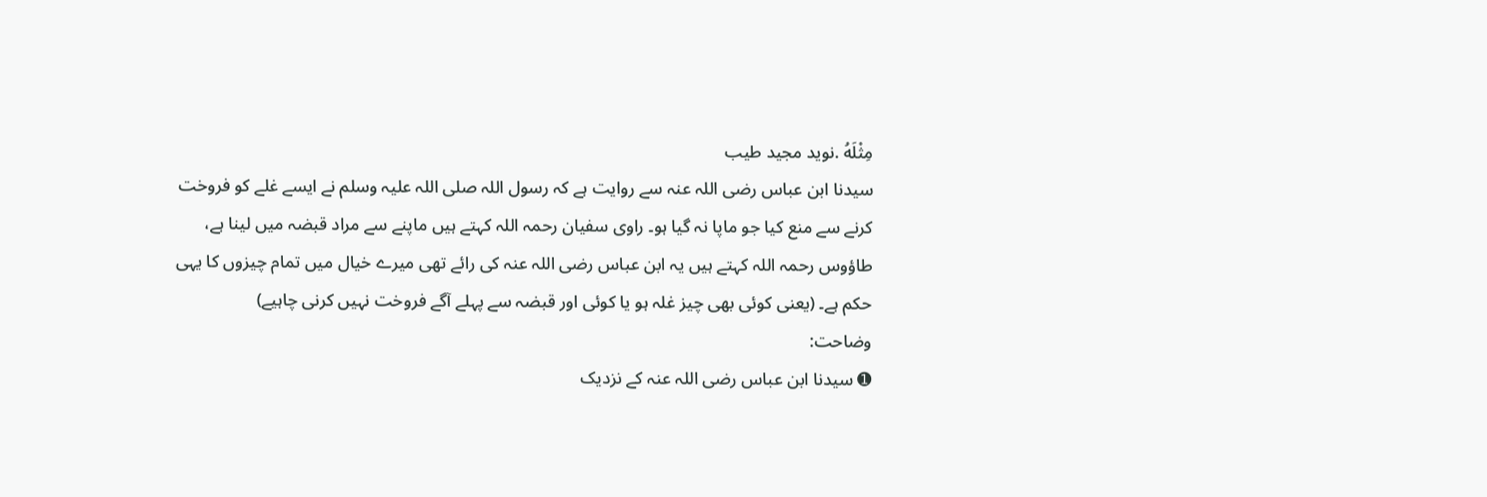مِثْلَهُ .نوید مجید طیب
سیدنا ابن عباس رضی اللہ عنہ سے روایت ہے کہ رسول اللہ صلی اللہ علیہ وسلم نے ایسے غلے کو فروخت کرنے سے منع کیا جو ماپا نہ گیا ہو۔ راوی سفیان رحمہ اللہ کہتے ہیں ماپنے سے مراد قبضہ میں لینا ہے، طاؤوس رحمہ اللہ کہتے ہیں یہ ابن عباس رضی اللہ عنہ کی رائے تھی میرے خیال میں تمام چیزوں کا یہی حکم ہے۔ (یعنی کوئی بھی چیز غلہ ہو یا کوئی اور قبضہ سے پہلے آگے فروخت نہیں کرنی چاہیے)
وضاحت:
➊ سیدنا ابن عباس رضی اللہ عنہ کے نزدیک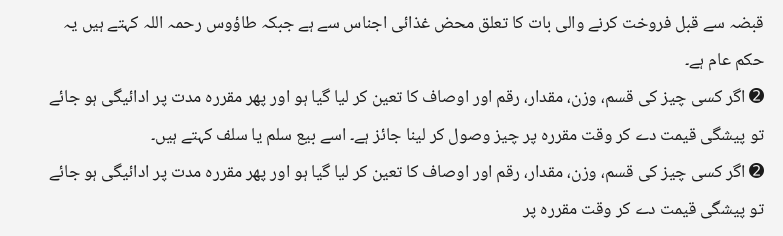قبضہ سے قبل فروخت کرنے والی بات کا تعلق محض غذائی اجناس سے ہے جبکہ طاؤوس رحمہ اللہ کہتے ہیں یہ حکم عام ہے۔
➋ اگر کسی چیز کی قسم، وزن، مقدار، رقم اور اوصاف کا تعین کر لیا گیا ہو اور پھر مقررہ مدت پر ادائیگی ہو جائے تو پیشگی قیمت دے کر وقت مقررہ پر چیز وصول کر لینا جائز ہے۔ اسے بیع سلم یا سلف کہتے ہیں۔
➋ اگر کسی چیز کی قسم، وزن، مقدار، رقم اور اوصاف کا تعین کر لیا گیا ہو اور پھر مقررہ مدت پر ادائیگی ہو جائے تو پیشگی قیمت دے کر وقت مقررہ پر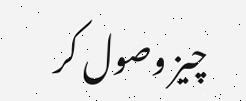چیز وصول کر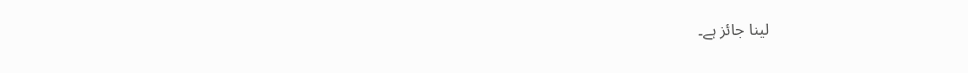لینا جائز ہے۔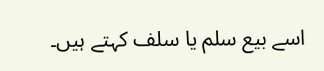اسے بیع سلم یا سلف کہتے ہیں۔